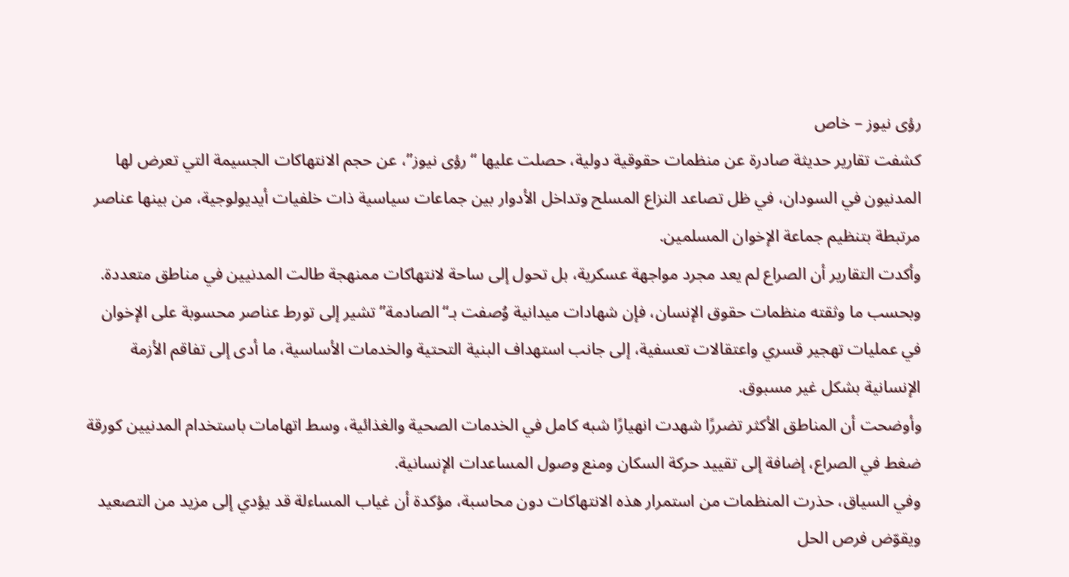رؤى نيوز – خاص
كشفت تقارير حديثة صادرة عن منظمات حقوقية دولية، حصلت عليها “رؤى نيوز”، عن حجم الانتهاكات الجسيمة التي تعرض لها المدنيون في السودان، في ظل تصاعد النزاع المسلح وتداخل الأدوار بين جماعات سياسية ذات خلفيات أيديولوجية، من بينها عناصر مرتبطة بتنظيم جماعة الإخوان المسلمين.
وأكدت التقارير أن الصراع لم يعد مجرد مواجهة عسكرية، بل تحول إلى ساحة لانتهاكات ممنهجة طالت المدنيين في مناطق متعددة.
وبحسب ما وثقته منظمات حقوق الإنسان، فإن شهادات ميدانية وُصفت بـ“الصادمة” تشير إلى تورط عناصر محسوبة على الإخوان في عمليات تهجير قسري واعتقالات تعسفية، إلى جانب استهداف البنية التحتية والخدمات الأساسية، ما أدى إلى تفاقم الأزمة الإنسانية بشكل غير مسبوق.
وأوضحت أن المناطق الأكثر تضررًا شهدت انهيارًا شبه كامل في الخدمات الصحية والغذائية، وسط اتهامات باستخدام المدنيين كورقة ضغط في الصراع، إضافة إلى تقييد حركة السكان ومنع وصول المساعدات الإنسانية.
وفي السياق، حذرت المنظمات من استمرار هذه الانتهاكات دون محاسبة، مؤكدة أن غياب المساءلة قد يؤدي إلى مزيد من التصعيد ويقوّض فرص الحل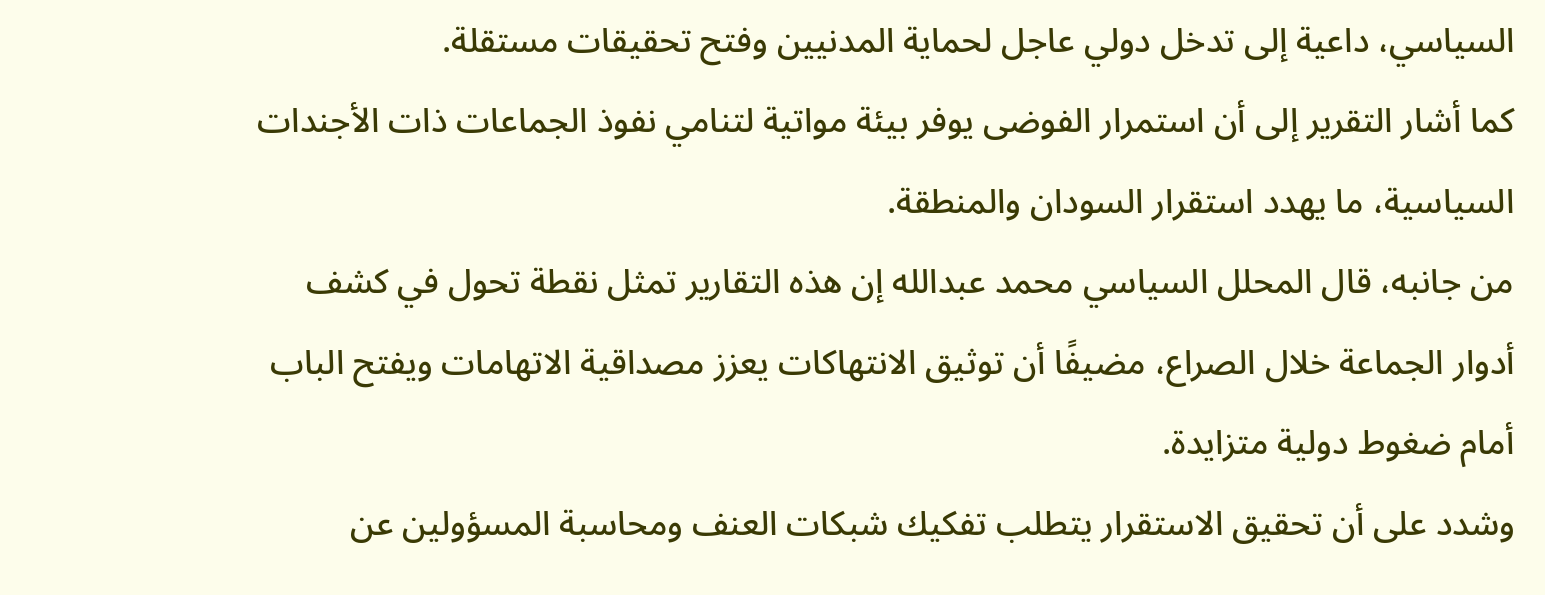السياسي، داعية إلى تدخل دولي عاجل لحماية المدنيين وفتح تحقيقات مستقلة.
كما أشار التقرير إلى أن استمرار الفوضى يوفر بيئة مواتية لتنامي نفوذ الجماعات ذات الأجندات السياسية، ما يهدد استقرار السودان والمنطقة.
من جانبه، قال المحلل السياسي محمد عبدالله إن هذه التقارير تمثل نقطة تحول في كشف أدوار الجماعة خلال الصراع، مضيفًا أن توثيق الانتهاكات يعزز مصداقية الاتهامات ويفتح الباب أمام ضغوط دولية متزايدة.
وشدد على أن تحقيق الاستقرار يتطلب تفكيك شبكات العنف ومحاسبة المسؤولين عن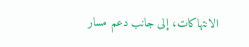الانتهاكات، إلى جانب دعم مسار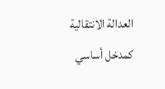العدالة الانتقالية كمدخل أساسي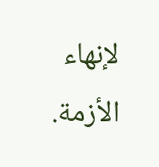لإنهاء الأزمة.